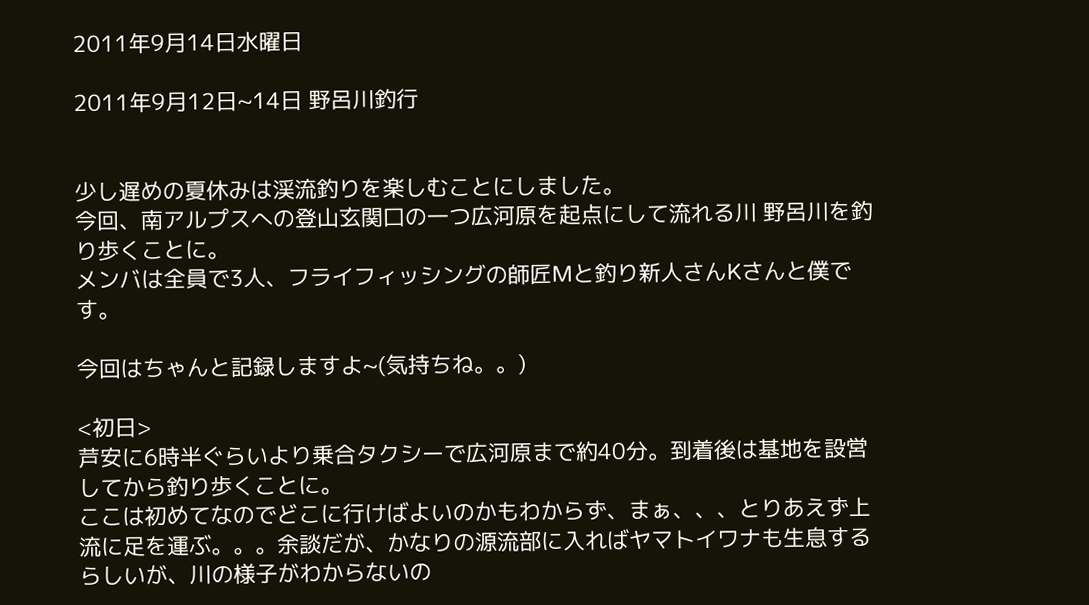2011年9月14日水曜日

2011年9月12日~14日 野呂川釣行


少し遅めの夏休みは渓流釣りを楽しむことにしました。
今回、南アルプスへの登山玄関口の一つ広河原を起点にして流れる川 野呂川を釣り歩くことに。
メンバは全員で3人、フライフィッシングの師匠Mと釣り新人さんKさんと僕です。

今回はちゃんと記録しますよ~(気持ちね。。)

<初日>
芦安に6時半ぐらいより乗合タクシーで広河原まで約40分。到着後は基地を設営してから釣り歩くことに。
ここは初めてなのでどこに行けばよいのかもわからず、まぁ、、、とりあえず上流に足を運ぶ。。。余談だが、かなりの源流部に入ればヤマトイワナも生息するらしいが、川の様子がわからないの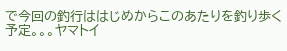で今回の釣行ははじめからこのあたりを釣り歩く予定。。。ヤマトイ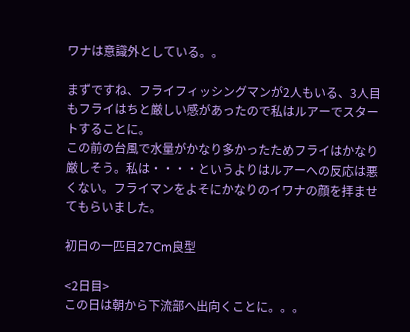ワナは意識外としている。。

まずですね、フライフィッシングマンが2人もいる、3人目もフライはちと厳しい感があったので私はルアーでスタートすることに。
この前の台風で水量がかなり多かったためフライはかなり厳しそう。私は・・・・というよりはルアーへの反応は悪くない。フライマンをよそにかなりのイワナの顔を拝ませてもらいました。

初日の一匹目27Cm良型

<2日目>
この日は朝から下流部へ出向くことに。。。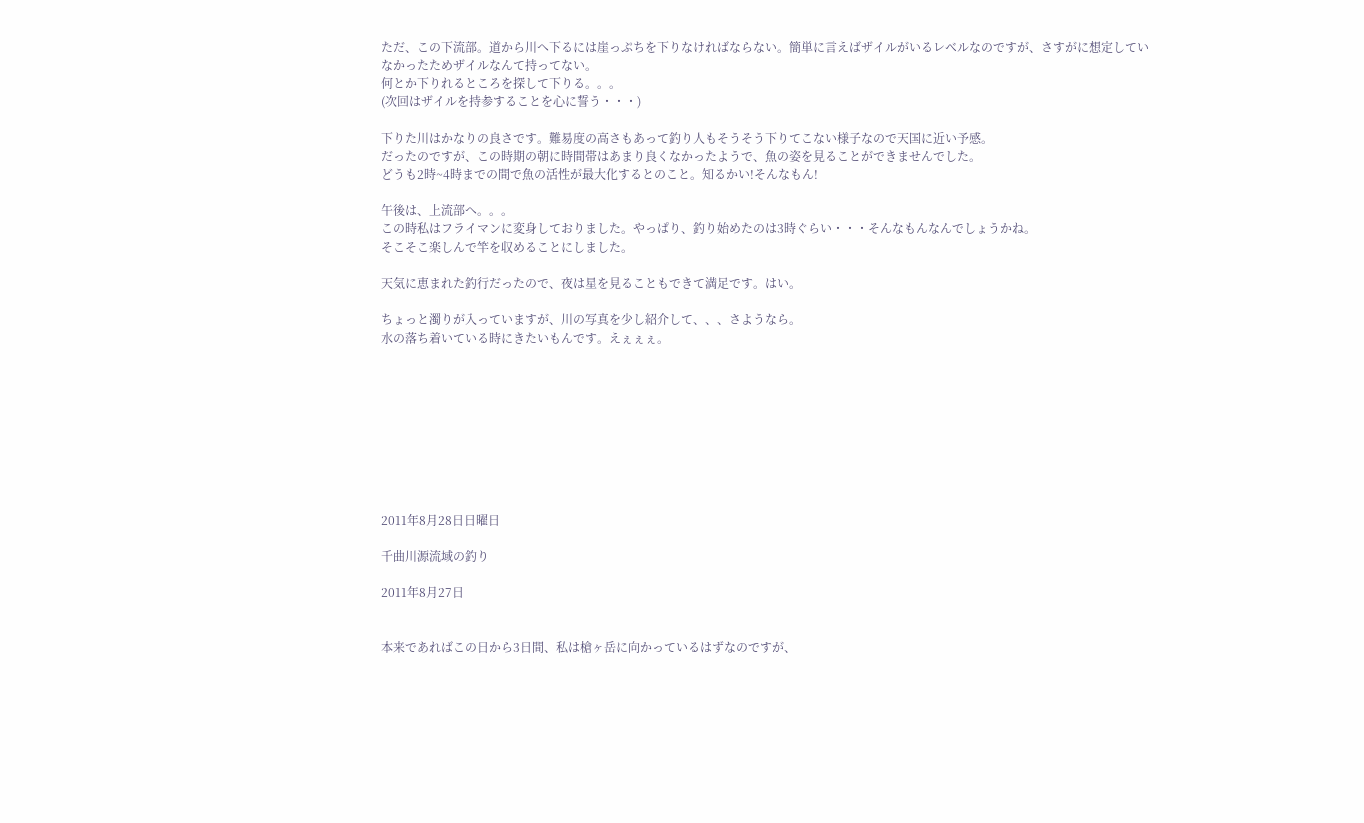ただ、この下流部。道から川へ下るには崖っぷちを下りなければならない。簡単に言えばザイルがいるレベルなのですが、さすがに想定していなかったためザイルなんて持ってない。
何とか下りれるところを探して下りる。。。
(次回はザイルを持参することを心に誓う・・・)

下りた川はかなりの良さです。難易度の高さもあって釣り人もそうそう下りてこない様子なので天国に近い予感。
だったのですが、この時期の朝に時間帯はあまり良くなかったようで、魚の姿を見ることができませんでした。
どうも2時~4時までの間で魚の活性が最大化するとのこと。知るかい!そんなもん!

午後は、上流部へ。。。
この時私はフライマンに変身しておりました。やっぱり、釣り始めたのは3時ぐらい・・・そんなもんなんでしょうかね。
そこそこ楽しんで竿を収めることにしました。

天気に恵まれた釣行だったので、夜は星を見ることもできて満足です。はい。

ちょっと濁りが入っていますが、川の写真を少し紹介して、、、さようなら。
水の落ち着いている時にきたいもんです。えぇぇぇ。









2011年8月28日日曜日

千曲川源流域の釣り

2011年8月27日


本来であればこの日から3日間、私は槍ヶ岳に向かっているはずなのですが、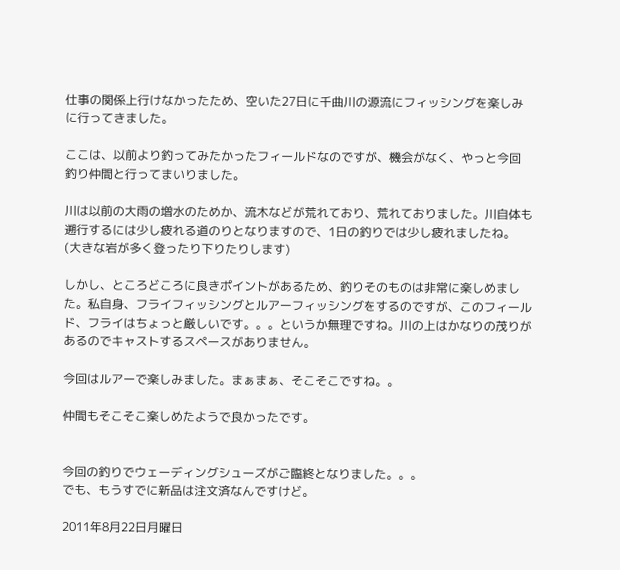仕事の関係上行けなかったため、空いた27日に千曲川の源流にフィッシングを楽しみに行ってきました。

ここは、以前より釣ってみたかったフィールドなのですが、機会がなく、やっと今回 釣り仲間と行ってまいりました。

川は以前の大雨の増水のためか、流木などが荒れており、荒れておりました。川自体も遡行するには少し疲れる道のりとなりますので、1日の釣りでは少し疲れましたね。
(大きな岩が多く登ったり下りたりします)

しかし、ところどころに良きポイントがあるため、釣りそのものは非常に楽しめました。私自身、フライフィッシングとルアーフィッシングをするのですが、このフィールド、フライはちょっと厳しいです。。。というか無理ですね。川の上はかなりの茂りがあるのでキャストするスペースがありません。

今回はルアーで楽しみました。まぁまぁ、そこそこですね。。

仲間もそこそこ楽しめたようで良かったです。


今回の釣りでウェーディングシューズがご臨終となりました。。。
でも、もうすでに新品は注文済なんですけど。

2011年8月22日月曜日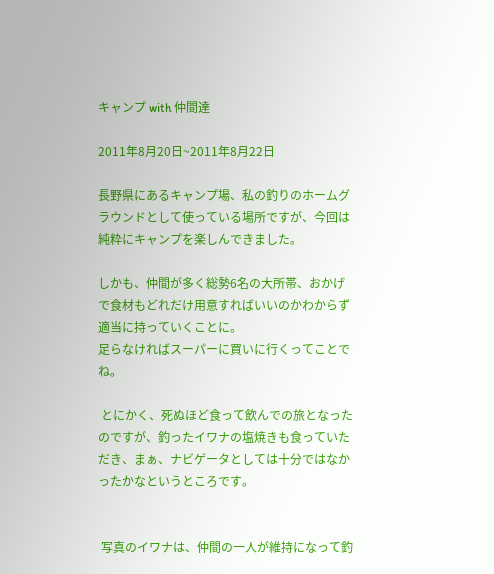キャンプ with 仲間達

2011年8月20日~2011年8月22日

長野県にあるキャンプ場、私の釣りのホームグラウンドとして使っている場所ですが、今回は純粋にキャンプを楽しんできました。

しかも、仲間が多く総勢6名の大所帯、おかげで食材もどれだけ用意すればいいのかわからず適当に持っていくことに。
足らなければスーパーに買いに行くってことでね。

 とにかく、死ぬほど食って飲んでの旅となったのですが、釣ったイワナの塩焼きも食っていただき、まぁ、ナビゲータとしては十分ではなかったかなというところです。


 写真のイワナは、仲間の一人が維持になって釣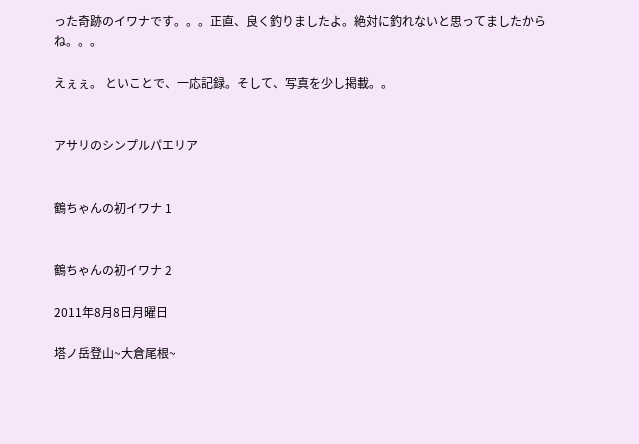った奇跡のイワナです。。。正直、良く釣りましたよ。絶対に釣れないと思ってましたからね。。。

えぇぇ。 といことで、一応記録。そして、写真を少し掲載。。


アサリのシンプルパエリア


鶴ちゃんの初イワナ 1


鶴ちゃんの初イワナ 2

2011年8月8日月曜日

塔ノ岳登山~大倉尾根~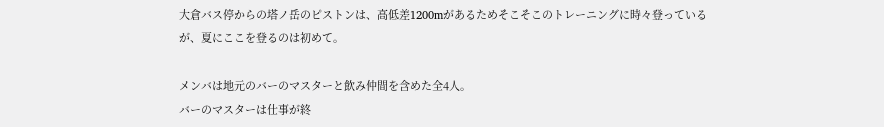大倉バス停からの塔ノ岳のピストンは、高低差1200mがあるためそこそこのトレーニングに時々登っているが、夏にここを登るのは初めて。

メンバは地元のバーのマスターと飲み仲間を含めた全4人。
バーのマスターは仕事が終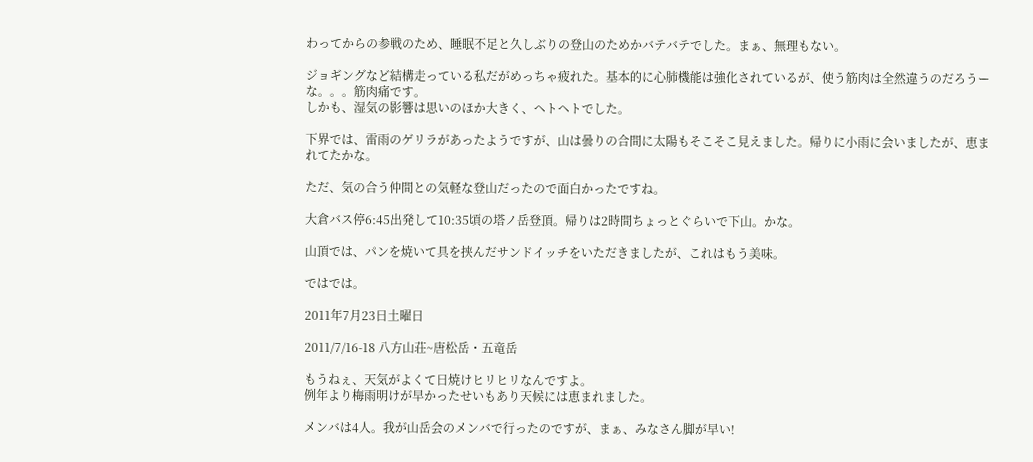わってからの参戦のため、睡眠不足と久しぶりの登山のためかバテバテでした。まぁ、無理もない。

ジョギングなど結構走っている私だがめっちゃ疲れた。基本的に心肺機能は強化されているが、使う筋肉は全然違うのだろうーな。。。筋肉痛です。
しかも、湿気の影響は思いのほか大きく、ヘトヘトでした。

下界では、雷雨のゲリラがあったようですが、山は曇りの合間に太陽もそこそこ見えました。帰りに小雨に会いましたが、恵まれてたかな。

ただ、気の合う仲間との気軽な登山だったので面白かったですね。

大倉バス停6:45出発して10:35頃の塔ノ岳登頂。帰りは2時間ちょっとぐらいで下山。かな。

山頂では、パンを焼いて具を挟んだサンドイッチをいただきましたが、これはもう美味。

ではでは。

2011年7月23日土曜日

2011/7/16-18 八方山荘~唐松岳・五竜岳

もうねぇ、天気がよくて日焼けヒリヒリなんですよ。
例年より梅雨明けが早かったせいもあり天候には恵まれました。

メンバは4人。我が山岳会のメンバで行ったのですが、まぁ、みなさん脚が早い!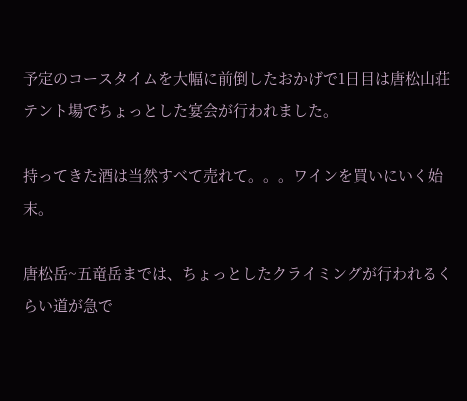予定のコースタイムを大幅に前倒したおかげで1日目は唐松山荘テント場でちょっとした宴会が行われました。

持ってきた酒は当然すべて売れて。。。ワインを買いにいく始末。

唐松岳~五竜岳までは、ちょっとしたクライミングが行われるくらい道が急で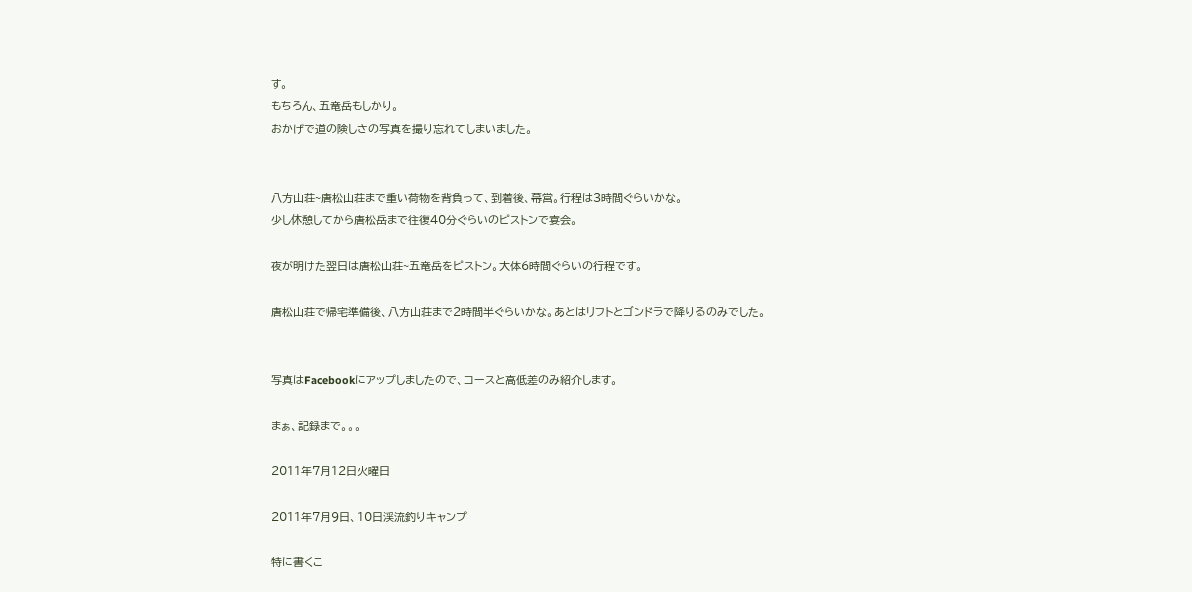す。
もちろん、五竜岳もしかり。
おかげで道の険しさの写真を撮り忘れてしまいました。


八方山荘~唐松山荘まで重い荷物を背負って、到着後、幕営。行程は3時間ぐらいかな。
少し休憩してから唐松岳まで往復40分ぐらいのピストンで宴会。

夜が明けた翌日は唐松山荘~五竜岳をピストン。大体6時間ぐらいの行程です。

唐松山荘で帰宅準備後、八方山荘まで2時間半ぐらいかな。あとはリフトとゴンドラで降りるのみでした。


写真はFacebookにアップしましたので、コースと高低差のみ紹介します。

まぁ、記録まで。。。

2011年7月12日火曜日

2011年7月9日、10日渓流釣りキャンプ

特に書くこ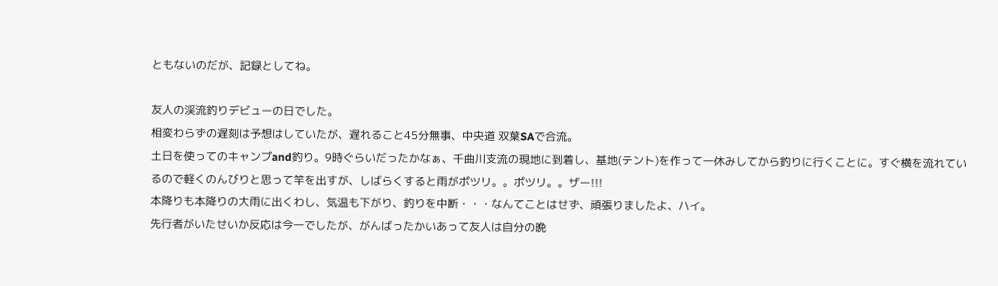ともないのだが、記録としてね。

友人の渓流釣りデビューの日でした。
相変わらずの遅刻は予想はしていたが、遅れること45分無事、中央道 双葉SAで合流。
土日を使ってのキャンプand釣り。9時ぐらいだったかなぁ、千曲川支流の現地に到着し、基地(テント)を作って一休みしてから釣りに行くことに。すぐ横を流れているので軽くのんびりと思って竿を出すが、しばらくすると雨がポツリ。。ポツリ。。ザー!!!
本降りも本降りの大雨に出くわし、気温も下がり、釣りを中断・・・なんてことはせず、頑張りましたよ、ハイ。
先行者がいたせいか反応は今一でしたが、がんばったかいあって友人は自分の晩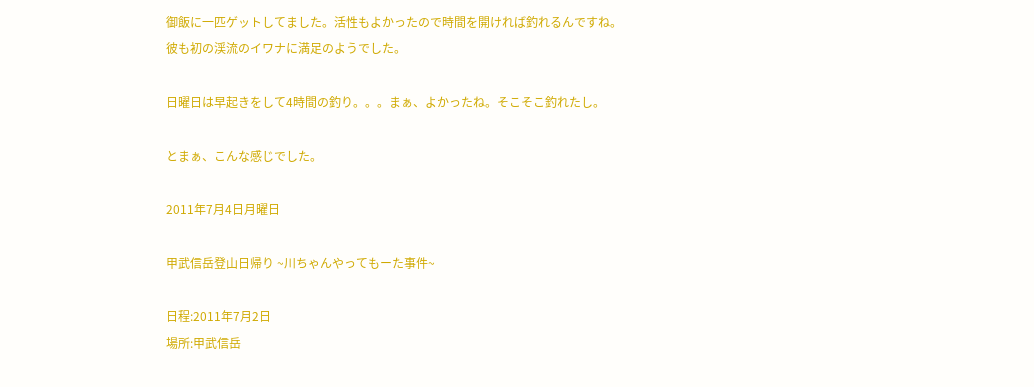御飯に一匹ゲットしてました。活性もよかったので時間を開ければ釣れるんですね。
彼も初の渓流のイワナに満足のようでした。

日曜日は早起きをして4時間の釣り。。。まぁ、よかったね。そこそこ釣れたし。

とまぁ、こんな感じでした。

2011年7月4日月曜日

甲武信岳登山日帰り ~川ちゃんやってもーた事件~

日程:2011年7月2日
場所:甲武信岳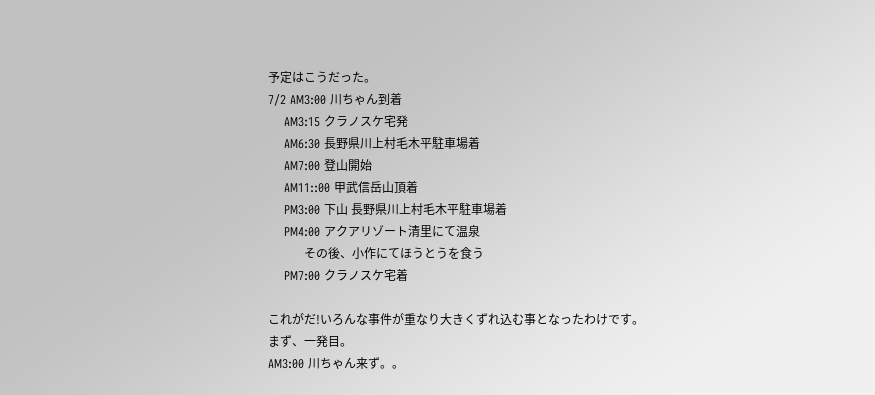予定はこうだった。
7/2 AM3:00 川ちゃん到着
    AM3:15 クラノスケ宅発
    AM6:30 長野県川上村毛木平駐車場着
    AM7:00 登山開始
    AM11::00 甲武信岳山頂着
    PM3:00 下山 長野県川上村毛木平駐車場着
    PM4:00 アクアリゾート清里にて温泉
            その後、小作にてほうとうを食う
    PM7:00 クラノスケ宅着

これがだ!いろんな事件が重なり大きくずれ込む事となったわけです。
まず、一発目。
AM3:00 川ちゃん来ず。。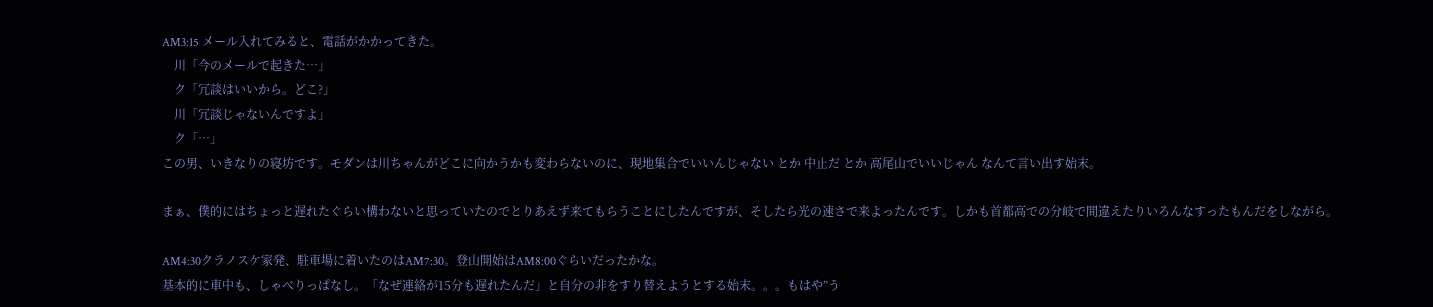AM3:15 メール入れてみると、電話がかかってきた。
    川「今のメールで起きた…」
    ク「冗談はいいから。どこ?」
    川「冗談じゃないんですよ」
    ク「…」
この男、いきなりの寝坊です。モダンは川ちゃんがどこに向かうかも変わらないのに、現地集合でいいんじゃない とか 中止だ とか 高尾山でいいじゃん なんて言い出す始末。

まぁ、僕的にはちょっと遅れたぐらい構わないと思っていたのでとりあえず来てもらうことにしたんですが、そしたら光の速さで来よったんです。しかも首都高での分岐で間違えたりいろんなすったもんだをしながら。

AM4:30クラノスケ家発、駐車場に着いたのはAM7:30。登山開始はAM8:00ぐらいだったかな。
基本的に車中も、しゃべりっぱなし。「なぜ連絡が15分も遅れたんだ」と自分の非をすり替えようとする始末。。。もはや”う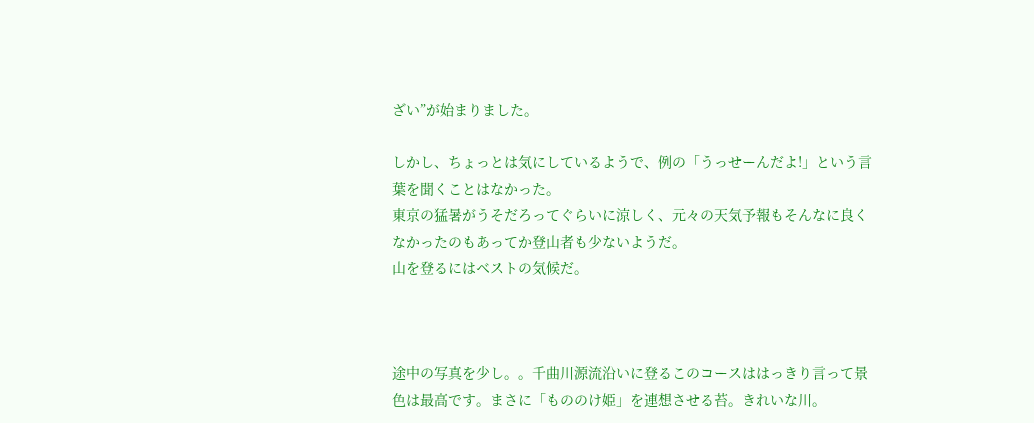ざい”が始まりました。

しかし、ちょっとは気にしているようで、例の「うっせーんだよ!」という言葉を聞くことはなかった。
東京の猛暑がうそだろってぐらいに涼しく、元々の天気予報もそんなに良くなかったのもあってか登山者も少ないようだ。
山を登るにはベストの気候だ。



途中の写真を少し。。千曲川源流沿いに登るこのコースははっきり言って景色は最高です。まさに「もののけ姫」を連想させる苔。きれいな川。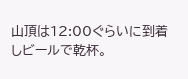山頂は12:00ぐらいに到着しビールで乾杯。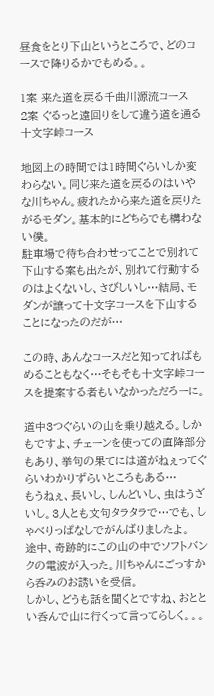昼食をとり下山というところで、どのコースで降りるかでもめる。。

1案 来た道を戻る千曲川源流コース
2案 ぐるっと遠回りをして違う道を通る十文字峠コース

地図上の時間では1時間ぐらいしか変わらない。同じ来た道を戻るのはいやな川ちゃん。疲れたから来た道を戻りたがるモダン。基本的にどちらでも構わない僕。
駐車場で待ち合わせってことで別れて下山する案も出たが、別れて行動するのはよくないし、さびしいし…結局、モダンが譲って十文字コースを下山することになったのだが…

この時、あんなコースだと知ってればもめることもなく…そもそも十文字峠コースを提案する者もいなかっただろーに。

道中3つぐらいの山を乗り越える。しかもですよ、チェーンを使っての直降部分もあり、挙句の果てには道がねぇってぐらいわかりずらいところもある…
もうねぇ、長いし、しんどいし、虫はうざいし。3人とも文句タラタラで…でも、しゃべりっぱなしでがんばりましたよ。
途中、奇跡的にこの山の中でソフトバンクの電波が入った。川ちゃんにごっすから呑みのお誘いを受信。
しかし、どうも話を聞くとですね、おととい呑んで山に行くって言ってらしく。。。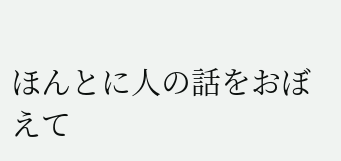ほんとに人の話をおぼ
えて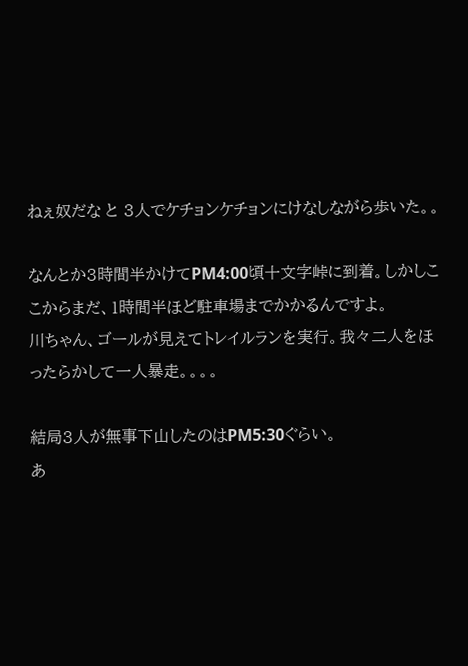ねぇ奴だな と 3人でケチョンケチョンにけなしながら歩いた。。

なんとか3時間半かけてPM4:00頃十文字峠に到着。しかしここからまだ、1時間半ほど駐車場までかかるんですよ。
川ちゃん、ゴールが見えてトレイルランを実行。我々二人をほったらかして一人暴走。。。。

結局3人が無事下山したのはPM5:30ぐらい。
あ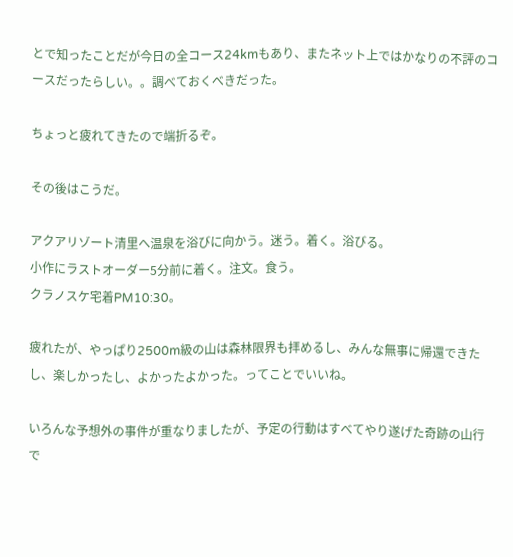とで知ったことだが今日の全コース24kmもあり、またネット上ではかなりの不評のコースだったらしい。。調べておくべきだった。

ちょっと疲れてきたので端折るぞ。

その後はこうだ。

アクアリゾート清里へ温泉を浴びに向かう。迷う。着く。浴びる。
小作にラストオーダー5分前に着く。注文。食う。
クラノスケ宅着PM10:30。

疲れたが、やっぱり2500m級の山は森林限界も拝めるし、みんな無事に帰還できたし、楽しかったし、よかったよかった。ってことでいいね。

いろんな予想外の事件が重なりましたが、予定の行動はすべてやり遂げた奇跡の山行で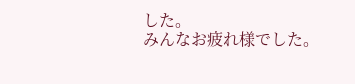した。
みんなお疲れ様でした。